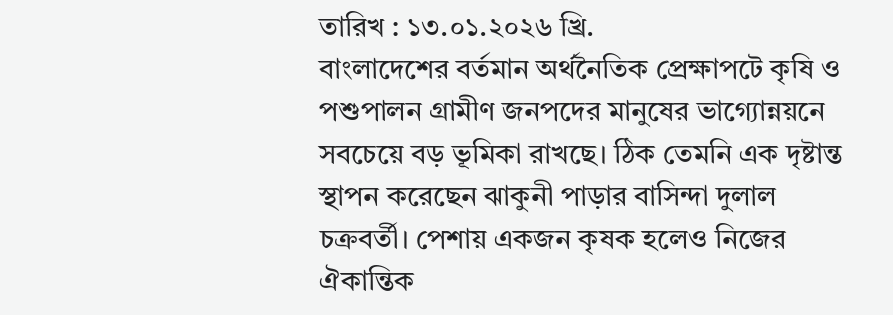তারিখ : ১৩.০১.২০২৬ খ্রি.
বাংলাদেশের বর্তমান অর্থনৈতিক প্রেক্ষাপটে কৃষি ও পশুপালন গ্রামীণ জনপদের মানুষের ভাগ্যোন্নয়নে সবচেয়ে বড় ভূমিকা রাখছে। ঠিক তেমনি এক দৃষ্টান্ত স্থাপন করেছেন ঝাকুনী পাড়ার বাসিন্দা দুলাল চক্রবর্তী। পেশায় একজন কৃষক হলেও নিজের ঐকান্তিক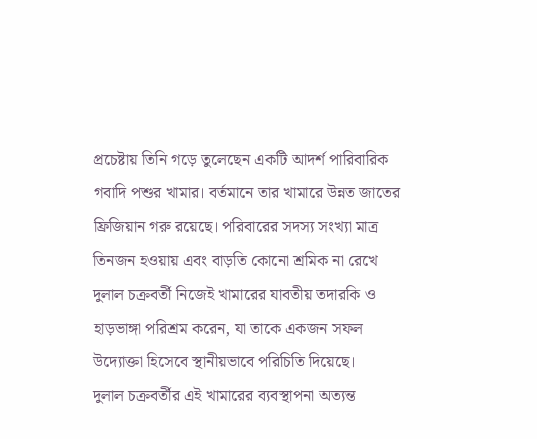প্রচেষ্টায় তিনি গড়ে তুলেছেন একটি আদর্শ পারিবারিক গবাদি পশুর খামার। বর্তমানে তার খামারে উন্নত জাতের ফ্রিজিয়ান গরু রয়েছে। পরিবারের সদস্য সংখ্যা মাত্র তিনজন হওয়ায় এবং বাড়তি কোনো শ্রমিক না রেখে দুলাল চক্রবর্তী নিজেই খামারের যাবতীয় তদারকি ও হাড়ভাঙ্গা পরিশ্রম করেন, যা তাকে একজন সফল উদ্যোক্তা হিসেবে স্থানীয়ভাবে পরিচিতি দিয়েছে।
দুলাল চক্রবর্তীর এই খামারের ব্যবস্থাপনা অত্যন্ত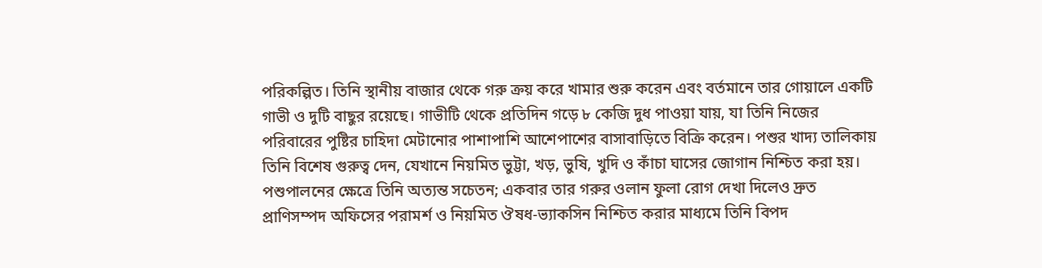পরিকল্পিত। তিনি স্থানীয় বাজার থেকে গরু ক্রয় করে খামার শুরু করেন এবং বর্তমানে তার গোয়ালে একটি গাভী ও দুটি বাছুর রয়েছে। গাভীটি থেকে প্রতিদিন গড়ে ৮ কেজি দুধ পাওয়া যায়, যা তিনি নিজের পরিবারের পুষ্টির চাহিদা মেটানোর পাশাপাশি আশেপাশের বাসাবাড়িতে বিক্রি করেন। পশুর খাদ্য তালিকায় তিনি বিশেষ গুরুত্ব দেন, যেখানে নিয়মিত ভুট্টা, খড়, ভুষি, খুদি ও কাঁচা ঘাসের জোগান নিশ্চিত করা হয়। পশুপালনের ক্ষেত্রে তিনি অত্যন্ত সচেতন; একবার তার গরুর ওলান ফুলা রোগ দেখা দিলেও দ্রুত প্রাণিসম্পদ অফিসের পরামর্শ ও নিয়মিত ঔষধ-ভ্যাকসিন নিশ্চিত করার মাধ্যমে তিনি বিপদ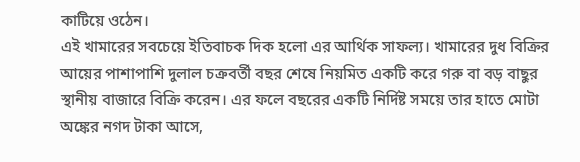কাটিয়ে ওঠেন।
এই খামারের সবচেয়ে ইতিবাচক দিক হলো এর আর্থিক সাফল্য। খামারের দুধ বিক্রির আয়ের পাশাপাশি দুলাল চক্রবর্তী বছর শেষে নিয়মিত একটি করে গরু বা বড় বাছুর স্থানীয় বাজারে বিক্রি করেন। এর ফলে বছরের একটি নির্দিষ্ট সময়ে তার হাতে মোটা অঙ্কের নগদ টাকা আসে,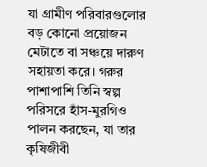যা গ্রামীণ পরিবারগুলোর বড় কোনো প্রয়োজন মেটাতে বা সঞ্চয়ে দারুণ সহায়তা করে। গরুর পাশাপাশি তিনি স্বল্প পরিসরে হাঁস-মুরগিও পালন করছেন, যা তার কৃষিজীবী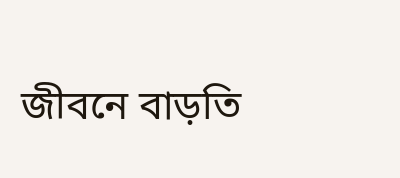জীবনে বাড়তি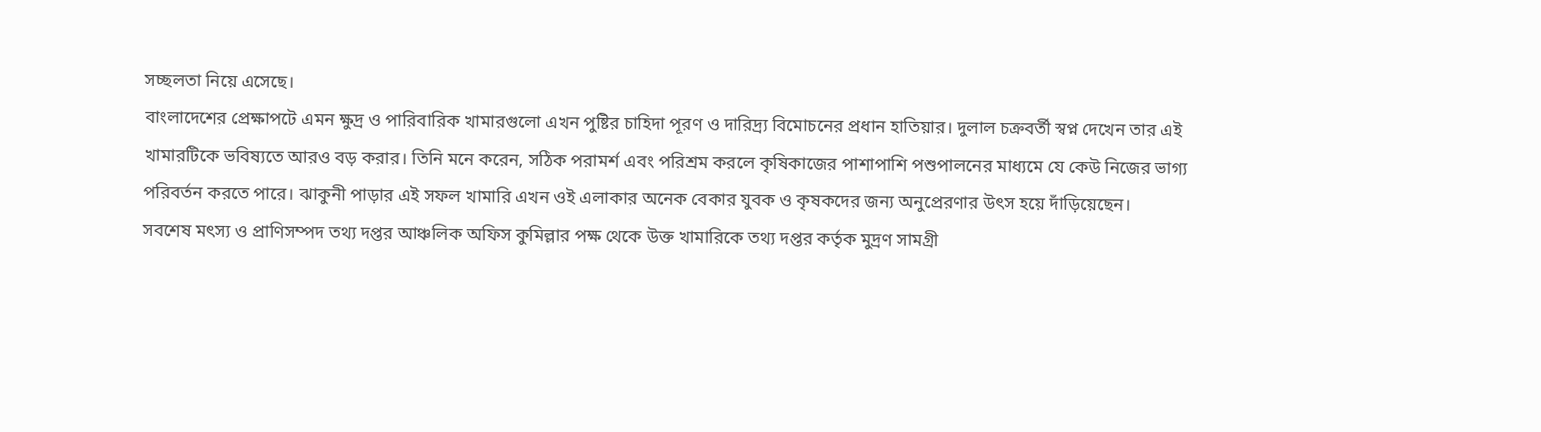সচ্ছলতা নিয়ে এসেছে।
বাংলাদেশের প্রেক্ষাপটে এমন ক্ষুদ্র ও পারিবারিক খামারগুলো এখন পুষ্টির চাহিদা পূরণ ও দারিদ্র্য বিমোচনের প্রধান হাতিয়ার। দুলাল চক্রবর্তী স্বপ্ন দেখেন তার এই খামারটিকে ভবিষ্যতে আরও বড় করার। তিনি মনে করেন, সঠিক পরামর্শ এবং পরিশ্রম করলে কৃষিকাজের পাশাপাশি পশুপালনের মাধ্যমে যে কেউ নিজের ভাগ্য পরিবর্তন করতে পারে। ঝাকুনী পাড়ার এই সফল খামারি এখন ওই এলাকার অনেক বেকার যুবক ও কৃষকদের জন্য অনুপ্রেরণার উৎস হয়ে দাঁড়িয়েছেন।
সবশেষ মৎস্য ও প্রাণিসম্পদ তথ্য দপ্তর আঞ্চলিক অফিস কুমিল্লার পক্ষ থেকে উক্ত খামারিকে তথ্য দপ্তর কর্তৃক মুদ্রণ সামগ্রী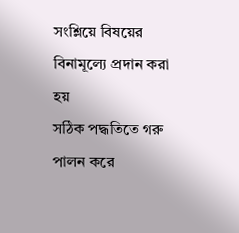সংশ্লিয়ে বিষয়ের বিনামূল্যে প্রদান করা হয়
সঠিক পদ্ধতিতে গরু পালন করে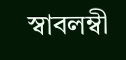স্বাবলম্বী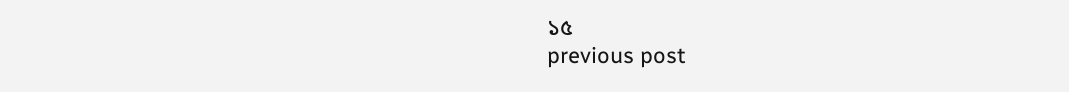১৫
previous post